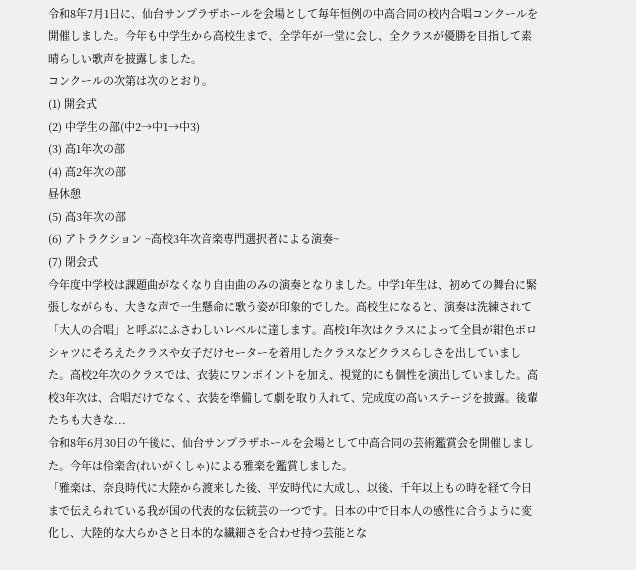令和8年7月1日に、仙台サンプラザホールを会場として毎年恒例の中高合同の校内合唱コンクールを開催しました。今年も中学生から高校生まで、全学年が一堂に会し、全クラスが優勝を目指して素晴らしい歌声を披露しました。
コンクールの次第は次のとおり。
(1) 開会式
(2) 中学生の部(中2→中1→中3)
(3) 高1年次の部
(4) 高2年次の部
昼休憩
(5) 高3年次の部
(6) アトラクション ~高校3年次音楽専門選択者による演奏~
(7) 閉会式
今年度中学校は課題曲がなくなり自由曲のみの演奏となりました。中学1年生は、初めての舞台に緊張しながらも、大きな声で一生懸命に歌う姿が印象的でした。高校生になると、演奏は洗練されて「大人の合唱」と呼ぶにふさわしいレベルに達します。高校1年次はクラスによって全員が紺色ポロシャツにそろえたクラスや女子だけセーターを着用したクラスなどクラスらしさを出していました。高校2年次のクラスでは、衣装にワンポイントを加え、視覚的にも個性を演出していました。高校3年次は、合唱だけでなく、衣装を準備して劇を取り入れて、完成度の高いステージを披露。後輩たちも大きな...
令和8年6月30日の午後に、仙台サンプラザホールを会場として中高合同の芸術鑑賞会を開催しました。今年は伶楽舎(れいがくしゃ)による雅楽を鑑賞しました。
「雅楽は、奈良時代に大陸から渡来した後、平安時代に大成し、以後、千年以上もの時を経て今日まで伝えられている我が国の代表的な伝統芸の一つです。日本の中で日本人の感性に合うように変化し、大陸的な大らかさと日本的な繊細さを合わせ持つ芸能とな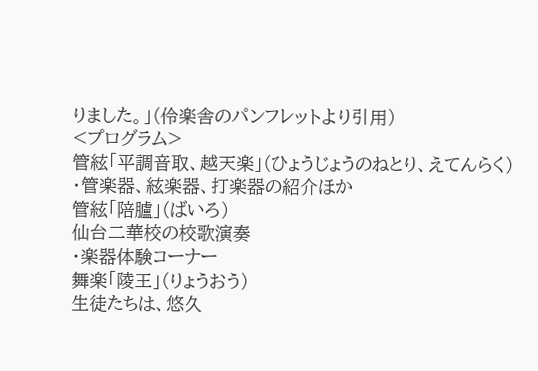りました。」(伶楽舎のパンフレットより引用)
<プログラム>
管絃「平調音取、越天楽」(ひょうじょうのねとり、えてんらく)
・管楽器、絃楽器、打楽器の紹介ほか
管絃「陪臚」(ばいろ)
仙台二華校の校歌演奏
・楽器体験コーナー
舞楽「陵王」(りょうおう)
生徒たちは、悠久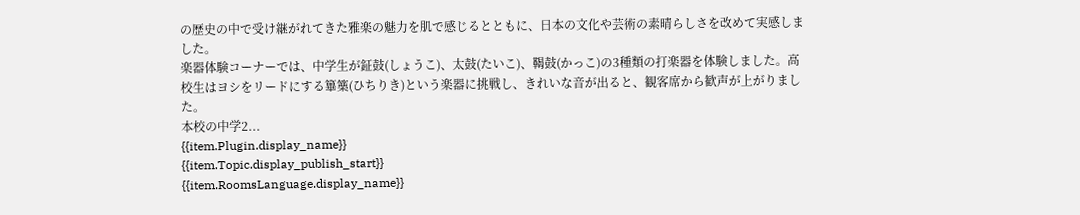の歴史の中で受け継がれてきた雅楽の魅力を肌で感じるとともに、日本の文化や芸術の素晴らしさを改めて実感しました。
楽器体験コーナーでは、中学生が鉦鼓(しょうこ)、太鼓(たいこ)、鞨鼓(かっこ)の3種類の打楽器を体験しました。高校生はヨシをリードにする篳篥(ひちりき)という楽器に挑戦し、きれいな音が出ると、観客席から歓声が上がりました。
本校の中学2...
{{item.Plugin.display_name}}
{{item.Topic.display_publish_start}}
{{item.RoomsLanguage.display_name}}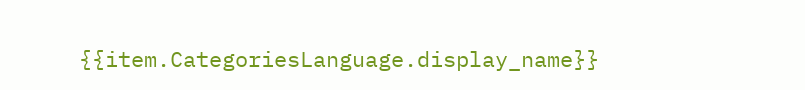{{item.CategoriesLanguage.display_name}}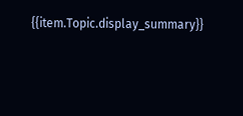{{item.Topic.display_summary}}